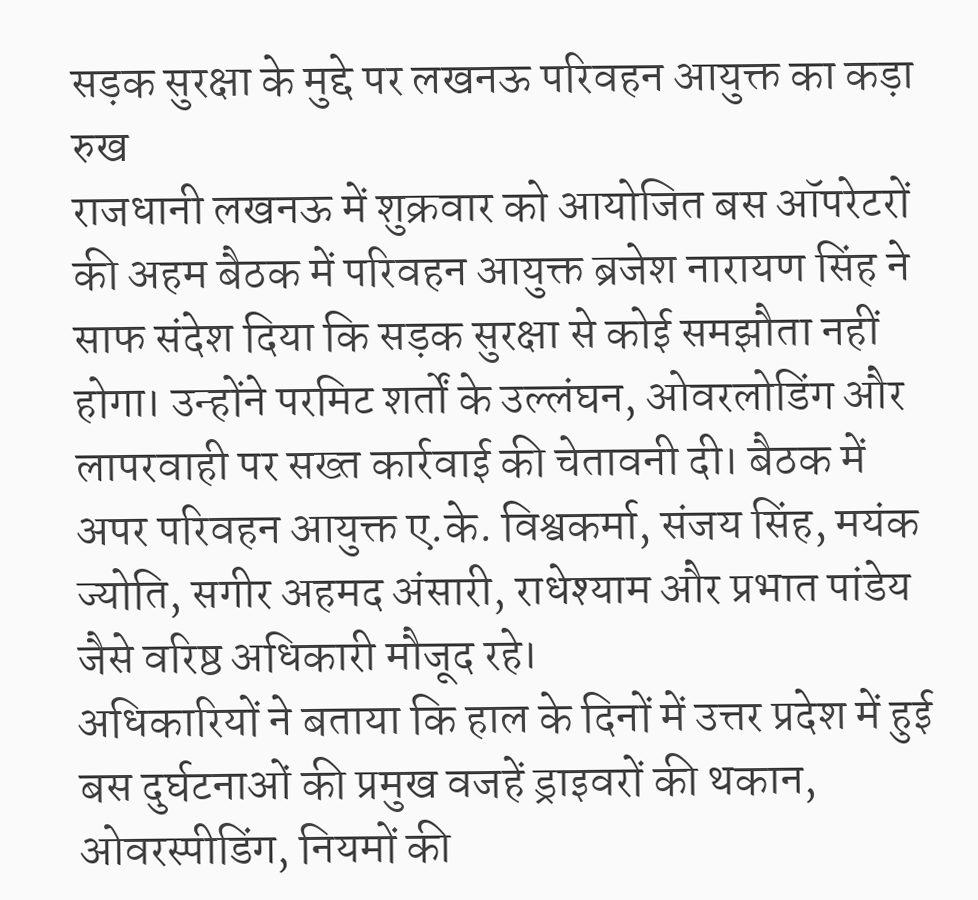सड़क सुरक्षा के मुद्दे पर लखनऊ परिवहन आयुक्त का कड़ा रुख
राजधानी लखनऊ में शुक्रवार को आयोजित बस ऑपरेटरों की अहम बैठक में परिवहन आयुक्त ब्रजेश नारायण सिंह ने साफ संदेश दिया कि सड़क सुरक्षा से कोई समझौता नहीं होगा। उन्होंने परमिट शर्तों के उल्लंघन, ओवरलोडिंग और लापरवाही पर सख्त कार्रवाई की चेतावनी दी। बैठक में अपर परिवहन आयुक्त ए.के. विश्वकर्मा, संजय सिंह, मयंक ज्योति, सगीर अहमद अंसारी, राधेश्याम और प्रभात पांडेय जैसे वरिष्ठ अधिकारी मौजूद रहे।
अधिकारियों ने बताया कि हाल के दिनों में उत्तर प्रदेश में हुई बस दुर्घटनाओं की प्रमुख वजहें ड्राइवरों की थकान, ओवरस्पीडिंग, नियमों की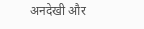अनदेखी और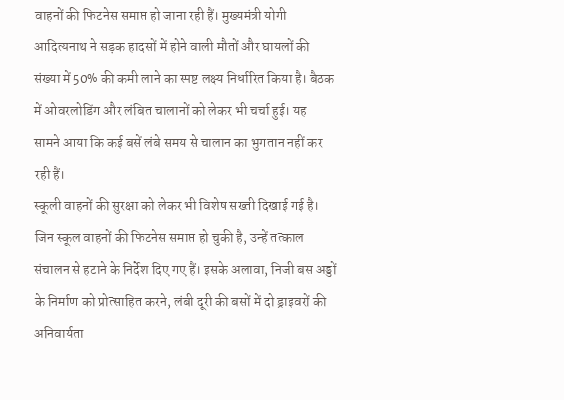वाहनों की फिटनेस समाप्त हो जाना रही हैं। मुख्यमंत्री योगी आदित्यनाथ ने सड़क हादसों में होने वाली मौतों और घायलों की संख्या में 50% की कमी लाने का स्पष्ट लक्ष्य निर्धारित किया है। बैठक में ओवरलोडिंग और लंबित चालानों को लेकर भी चर्चा हुई। यह सामने आया कि कई बसें लंबे समय से चालान का भुगतान नहीं कर रही हैं।
स्कूली वाहनों की सुरक्षा को लेकर भी विशेष सख्ती दिखाई गई है। जिन स्कूल वाहनों की फिटनेस समाप्त हो चुकी है, उन्हें तत्काल संचालन से हटाने के निर्देश दिए गए हैं। इसके अलावा, निजी बस अड्डों के निर्माण को प्रोत्साहित करने, लंबी दूरी की बसों में दो ड्राइवरों की अनिवार्यता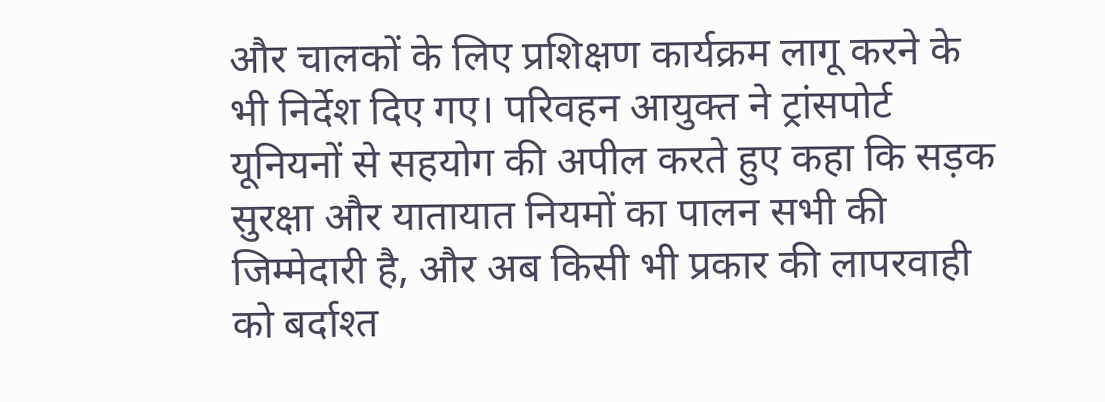और चालकों के लिए प्रशिक्षण कार्यक्रम लागू करने के भी निर्देश दिए गए। परिवहन आयुक्त ने ट्रांसपोर्ट यूनियनों से सहयोग की अपील करते हुए कहा कि सड़क सुरक्षा और यातायात नियमों का पालन सभी की जिम्मेदारी है, और अब किसी भी प्रकार की लापरवाही को बर्दाश्त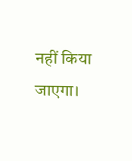नहीं किया जाएगा।